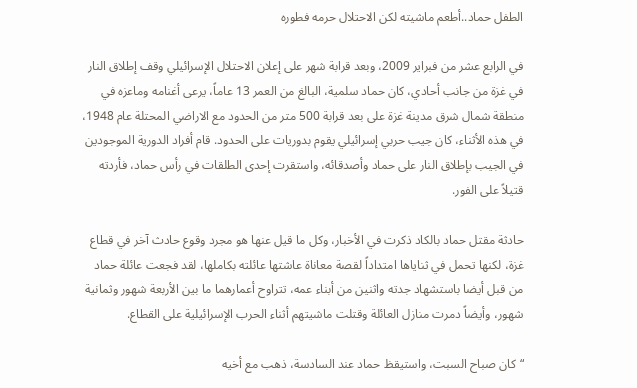الطفل حماد..أطعم ماشيته لكن الاحتلال حرمه فطوره

في الرابع عشر من فبراير 2009، وبعد قرابة شهر على إعلان الاحتلال الإسرائيلي وقف إطلاق النار في غزة من جانب أحادي، كان حماد سلمية، البالغ من العمر 13 عاماً، يرعى أغنامه وماعزه في منطقة شمال شرق مدينة غزة على بعد قرابة 500 متر من الحدود مع الاراضي المحتلة عام 1948، في هذه الأثناء، كان جيب حربي إسرائيلي يقوم بدوريات على الحدود. قام أفراد الدورية الموجودين في الجيب بإطلاق النار على حماد وأصدقائه، واستقرت إحدى الطلقات في رأس حماد، فأردته قتيلاً على الفور.

حادثة مقتل حماد بالكاد ذكرت في الأخبار، وكل ما قيل عنها هو مجرد وقوع حادث آخر في قطاع غزة، لكنها تحمل في ثناياها امتداداً لقصة معاناة عاشتها عائلته بكاملها، لقد فجعت عائلة حماد من قبل أيضا باستشهاد جدته واثنين من أبناء عمه، تتراوح أعمارهما ما بين الأربعة شهور وثمانية شهور، وأيضاً دمرت منازل العائلة وقتلت ماشيتهم أثناء الحرب الإسرائيلية على القطاع.

“كان صباح السبت، واستيقظ حماد عند السادسة، ذهب مع أخيه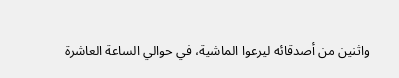واثنين من أصدقائه ليرعوا الماشية، في حوالي الساعة العاشرة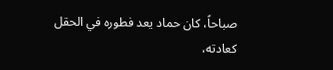صباحاً، كان حماد يعد فطوره في الحقل كعادته،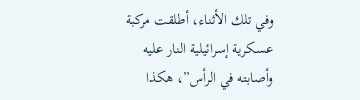وفي تلك الأثناء، أطلقت مركبة عسكرية إسرائيلية النار عليه وأصابته في الرأس”، هكذا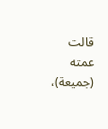قالت عمته (جميعة)،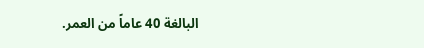البالغة 40 عاماً من العمر.